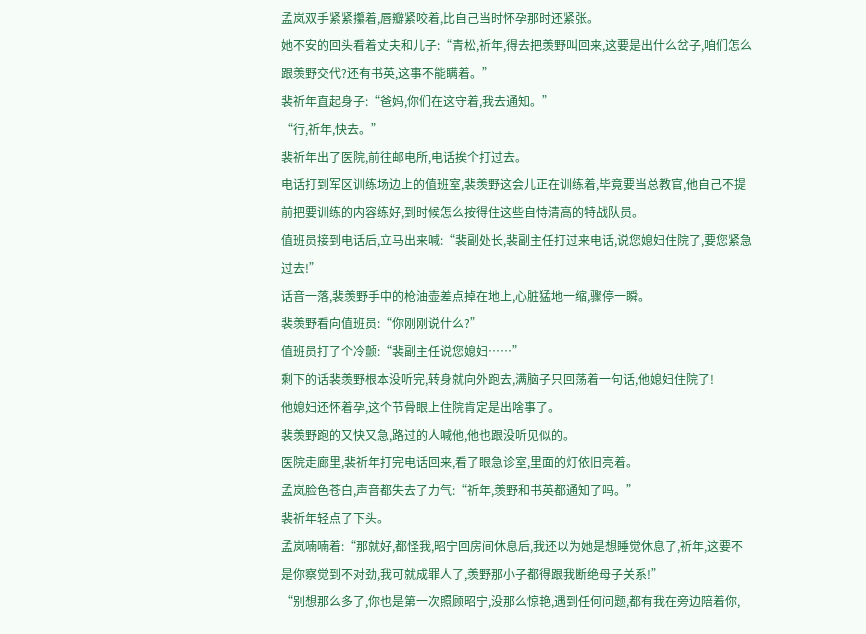孟岚双手紧紧攥着,唇瓣紧咬着,比自己当时怀孕那时还紧张。
她不安的回头看着丈夫和儿子:“青松,祈年,得去把羡野叫回来,这要是出什么岔子,咱们怎么跟羡野交代?还有书英,这事不能瞒着。”
裴祈年直起身子:“爸妈,你们在这守着,我去通知。”
“行,祈年,快去。”
裴祈年出了医院,前往邮电所,电话挨个打过去。
电话打到军区训练场边上的值班室,裴羡野这会儿正在训练着,毕竟要当总教官,他自己不提前把要训练的内容练好,到时候怎么按得住这些自恃清高的特战队员。
值班员接到电话后,立马出来喊:“裴副处长,裴副主任打过来电话,说您媳妇住院了,要您紧急过去!”
话音一落,裴羡野手中的枪油壶差点掉在地上,心脏猛地一缩,骤停一瞬。
裴羡野看向值班员:“你刚刚说什么?”
值班员打了个冷颤:“裴副主任说您媳妇……”
剩下的话裴羡野根本没听完,转身就向外跑去,满脑子只回荡着一句话,他媳妇住院了!
他媳妇还怀着孕,这个节骨眼上住院肯定是出啥事了。
裴羡野跑的又快又急,路过的人喊他,他也跟没听见似的。
医院走廊里,裴祈年打完电话回来,看了眼急诊室,里面的灯依旧亮着。
孟岚脸色苍白,声音都失去了力气:“祈年,羡野和书英都通知了吗。”
裴祈年轻点了下头。
孟岚喃喃着:“那就好,都怪我,昭宁回房间休息后,我还以为她是想睡觉休息了,祈年,这要不是你察觉到不对劲,我可就成罪人了,羡野那小子都得跟我断绝母子关系!”
“别想那么多了,你也是第一次照顾昭宁,没那么惊艳,遇到任何问题,都有我在旁边陪着你,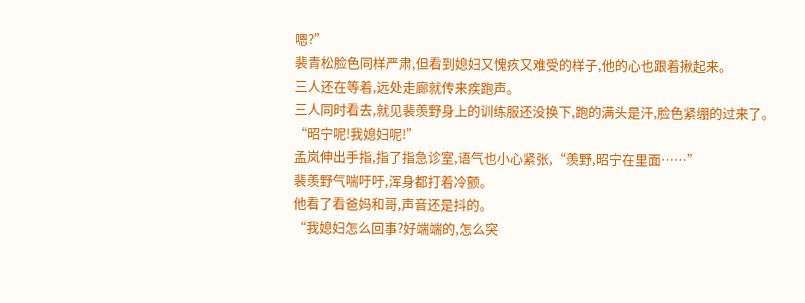嗯?”
裴青松脸色同样严肃,但看到媳妇又愧疚又难受的样子,他的心也跟着揪起来。
三人还在等着,远处走廊就传来疾跑声。
三人同时看去,就见裴羡野身上的训练服还没换下,跑的满头是汗,脸色紧绷的过来了。
“昭宁呢!我媳妇呢!”
孟岚伸出手指,指了指急诊室,语气也小心紧张,“羡野,昭宁在里面……”
裴羡野气喘吁吁,浑身都打着冷颤。
他看了看爸妈和哥,声音还是抖的。
“我媳妇怎么回事?好端端的,怎么突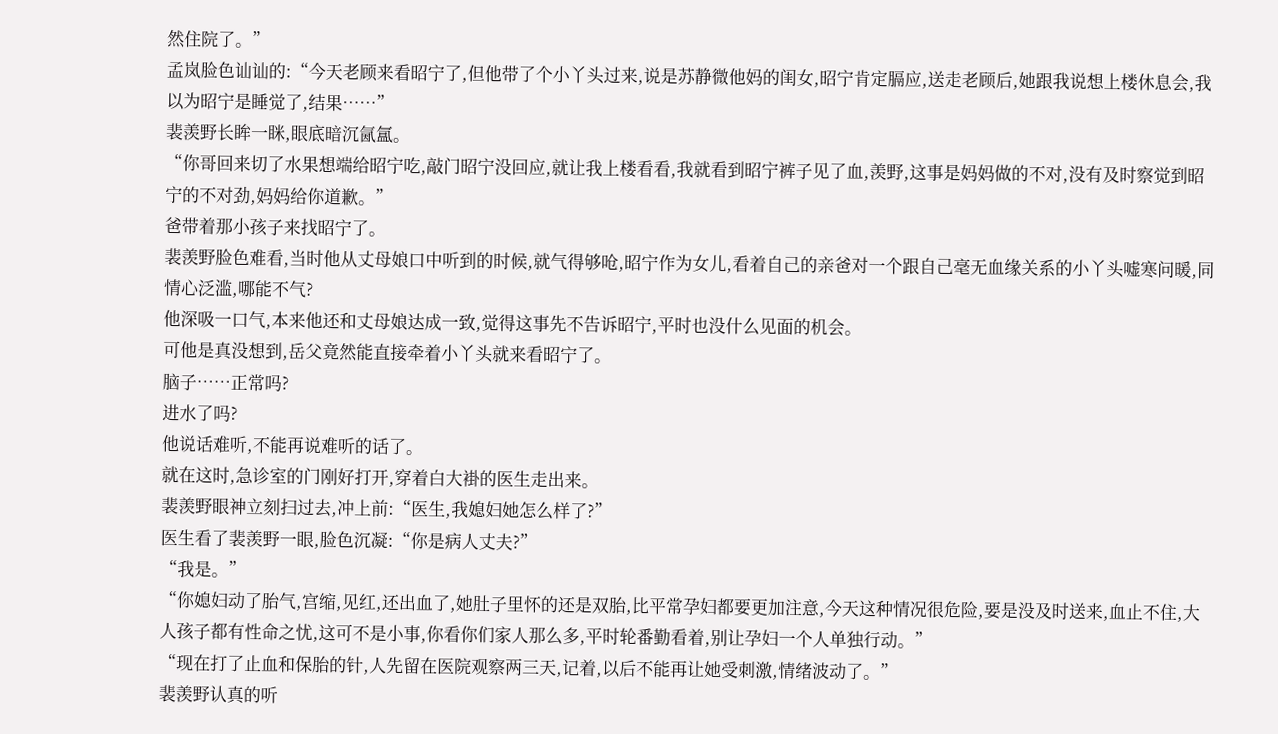然住院了。”
孟岚脸色讪讪的:“今天老顾来看昭宁了,但他带了个小丫头过来,说是苏静微他妈的闺女,昭宁肯定膈应,送走老顾后,她跟我说想上楼休息会,我以为昭宁是睡觉了,结果……”
裴羡野长眸一眯,眼底暗沉氤氲。
“你哥回来切了水果想端给昭宁吃,敲门昭宁没回应,就让我上楼看看,我就看到昭宁裤子见了血,羡野,这事是妈妈做的不对,没有及时察觉到昭宁的不对劲,妈妈给你道歉。”
爸带着那小孩子来找昭宁了。
裴羡野脸色难看,当时他从丈母娘口中听到的时候,就气得够呛,昭宁作为女儿,看着自己的亲爸对一个跟自己毫无血缘关系的小丫头嘘寒问暖,同情心泛滥,哪能不气?
他深吸一口气,本来他还和丈母娘达成一致,觉得这事先不告诉昭宁,平时也没什么见面的机会。
可他是真没想到,岳父竟然能直接牵着小丫头就来看昭宁了。
脑子……正常吗?
进水了吗?
他说话难听,不能再说难听的话了。
就在这时,急诊室的门刚好打开,穿着白大褂的医生走出来。
裴羡野眼神立刻扫过去,冲上前:“医生,我媳妇她怎么样了?”
医生看了裴羡野一眼,脸色沉凝:“你是病人丈夫?”
“我是。”
“你媳妇动了胎气,宫缩,见红,还出血了,她肚子里怀的还是双胎,比平常孕妇都要更加注意,今天这种情况很危险,要是没及时送来,血止不住,大人孩子都有性命之忧,这可不是小事,你看你们家人那么多,平时轮番勤看着,别让孕妇一个人单独行动。”
“现在打了止血和保胎的针,人先留在医院观察两三天,记着,以后不能再让她受刺激,情绪波动了。”
裴羡野认真的听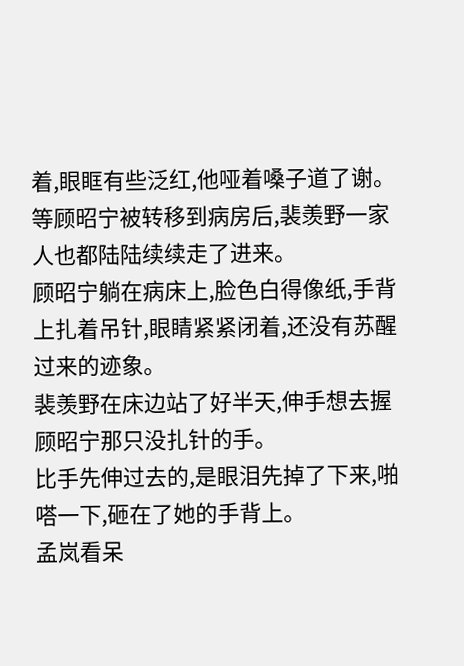着,眼眶有些泛红,他哑着嗓子道了谢。
等顾昭宁被转移到病房后,裴羡野一家人也都陆陆续续走了进来。
顾昭宁躺在病床上,脸色白得像纸,手背上扎着吊针,眼睛紧紧闭着,还没有苏醒过来的迹象。
裴羡野在床边站了好半天,伸手想去握顾昭宁那只没扎针的手。
比手先伸过去的,是眼泪先掉了下来,啪嗒一下,砸在了她的手背上。
孟岚看呆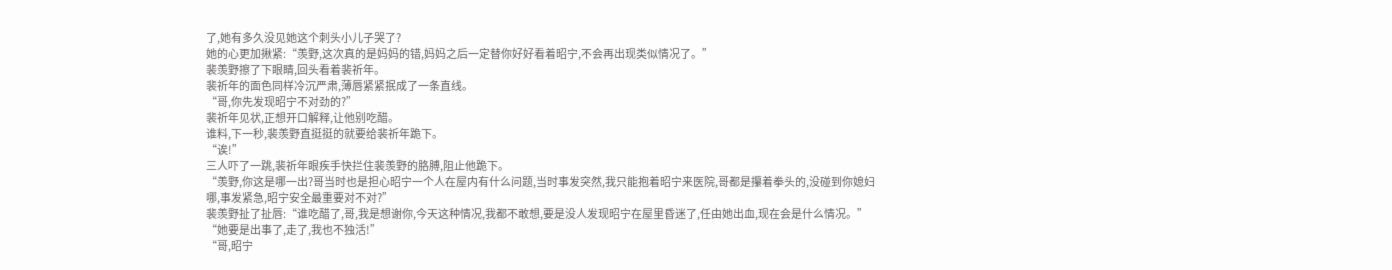了,她有多久没见她这个刺头小儿子哭了?
她的心更加揪紧:“羡野,这次真的是妈妈的错,妈妈之后一定替你好好看着昭宁,不会再出现类似情况了。”
裴羡野擦了下眼睛,回头看着裴祈年。
裴祈年的面色同样冷沉严肃,薄唇紧紧抿成了一条直线。
“哥,你先发现昭宁不对劲的?”
裴祈年见状,正想开口解释,让他别吃醋。
谁料,下一秒,裴羡野直挺挺的就要给裴祈年跪下。
“诶!”
三人吓了一跳,裴祈年眼疾手快拦住裴羡野的胳膊,阻止他跪下。
“羡野,你这是哪一出?哥当时也是担心昭宁一个人在屋内有什么问题,当时事发突然,我只能抱着昭宁来医院,哥都是攥着拳头的,没碰到你媳妇哪,事发紧急,昭宁安全最重要对不对?”
裴羡野扯了扯唇:“谁吃醋了,哥,我是想谢你,今天这种情况,我都不敢想,要是没人发现昭宁在屋里昏迷了,任由她出血,现在会是什么情况。”
“她要是出事了,走了,我也不独活!”
“哥,昭宁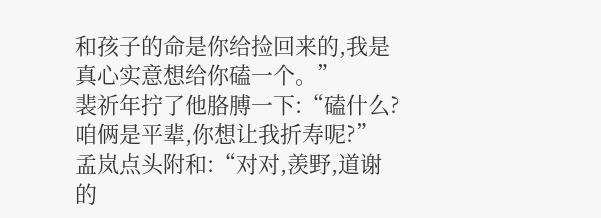和孩子的命是你给捡回来的,我是真心实意想给你磕一个。”
裴祈年拧了他胳膊一下:“磕什么?咱俩是平辈,你想让我折寿呢?”
孟岚点头附和:“对对,羡野,道谢的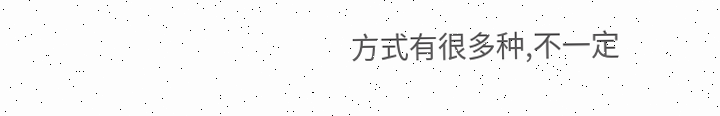方式有很多种,不一定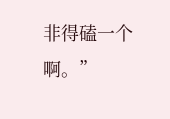非得磕一个啊。”